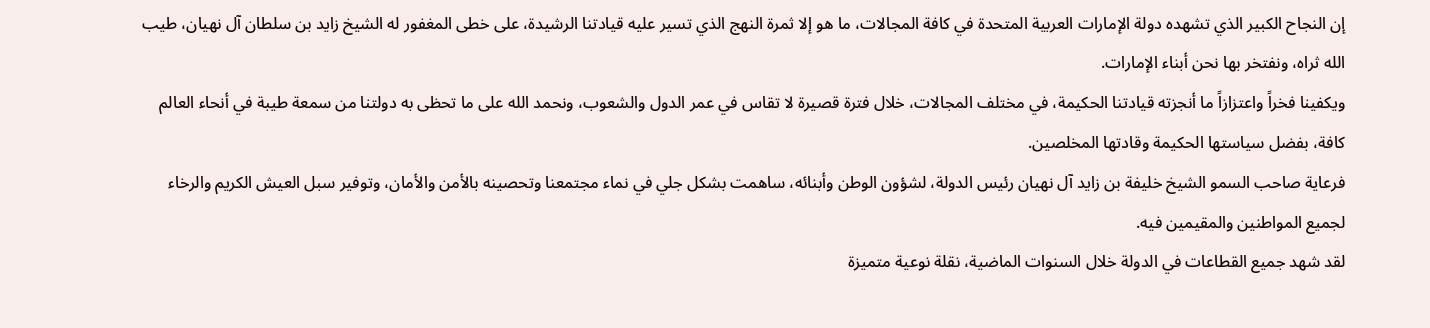إن النجاح الكبير الذي تشهده دولة الإمارات العربية المتحدة في كافة المجالات، ما هو إلا ثمرة النهج الذي تسير عليه قيادتنا الرشيدة، على خطى المغفور له الشيخ زايد بن سلطان آل نهيان، طيب الله ثراه، ونفتخر بها نحن أبناء الإمارات.
ويكفينا فخراً واعتزازاً ما أنجزته قيادتنا الحكيمة، في مختلف المجالات، خلال فترة قصيرة لا تقاس في عمر الدول والشعوب، ونحمد الله على ما تحظى به دولتنا من سمعة طيبة في أنحاء العالم كافة، بفضل سياستها الحكيمة وقادتها المخلصين.
فرعاية صاحب السمو الشيخ خليفة بن زايد آل نهيان رئيس الدولة، لشؤون الوطن وأبنائه، ساهمت بشكل جلي في نماء مجتمعنا وتحصينه بالأمن والأمان، وتوفير سبل العيش الكريم والرخاء لجميع المواطنين والمقيمين فيه.
لقد شهد جميع القطاعات في الدولة خلال السنوات الماضية، نقلة نوعية متميزة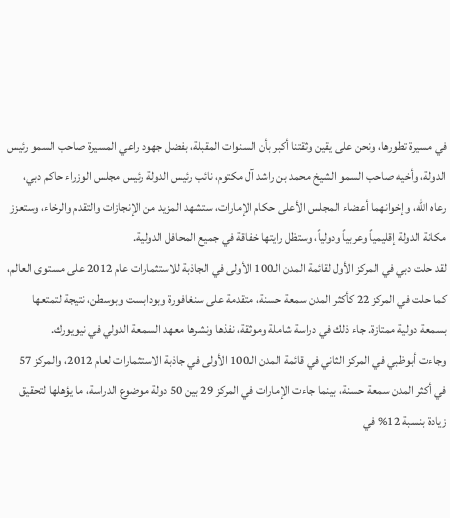في مسيرة تطورها، ونحن على يقين وثقتنا أكبر بأن السنوات المقبلة، بفضل جهود راعي المسيرة صاحب السمو رئيس الدولة، وأخيه صاحب السمو الشيخ محمد بن راشد آل مكتوم، نائب رئيس الدولة رئيس مجلس الوزراء حاكم دبي، رعاه الله، وإخوانهما أعضاء المجلس الأعلى حكام الإمارات، ستشهد المزيد من الإنجازات والتقدم والرخاء، وستعزز مكانة الدولة إقليمياً وعربياً ودولياً، وستظل رايتها خفاقة في جميع المحافل الدولية.
لقد حلت دبي في المركز الأول لقائمة المدن الـ100 الأولى في الجاذبة للاستثمارات عام 2012 على مستوى العالم، كما حلت في المركز 22 كأكثر المدن سمعة حسنة، متقدمة على سنغافورة وبودابست وبوسطن، نتيجة لتمتعها بسمعة دولية ممتازة. جاء ذلك في دراسة شاملة وموثقة، نفذها ونشرها معهد السمعة الدولي في نيويورك.
وجاءت أبوظبي في المركز الثاني في قائمة المدن الـ100 الأولى في جاذبة الاستثمارات لعام 2012، والمركز 57 في أكثر المدن سمعة حسنة، بينما جاءت الإمارات في المركز 29 بين 50 دولة موضوع الدراسة، ما يؤهلها لتحقيق زيادة بنسبة 12% في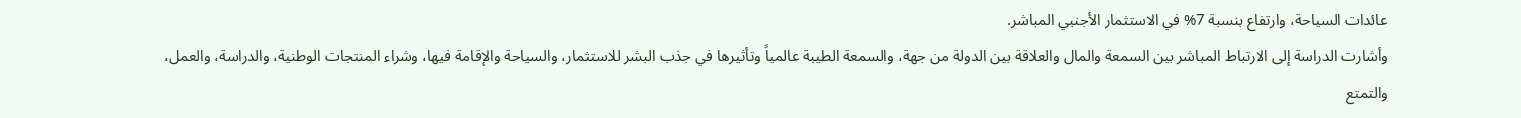عائدات السياحة، وارتفاع بنسبة 7% في الاستثمار الأجنبي المباشر.
وأشارت الدراسة إلى الارتباط المباشر بين السمعة والمال والعلاقة بين الدولة من جهة، والسمعة الطيبة عالمياً وتأثيرها في جذب البشر للاستثمار، والسياحة والإقامة فيها، وشراء المنتجات الوطنية، والدراسة، والعمل، والتمتع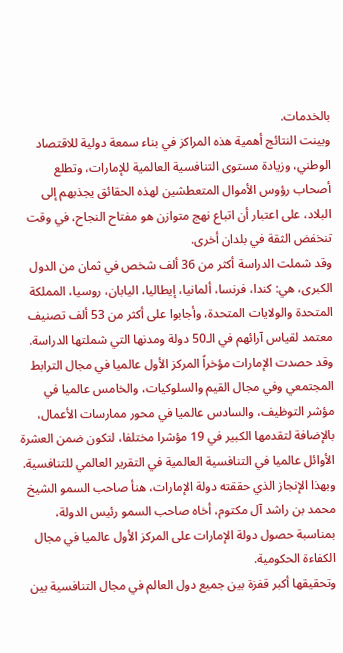بالخدمات.
وبينت النتائج أهمية هذه المراكز في بناء سمعة دولية للاقتصاد الوطني، وزيادة مستوى التنافسية العالمية للإمارات، وتطلع أصحاب رؤوس الأموال المتعطشين لهذه الحقائق يجذبهم إلى البلاد، على اعتبار أن اتباع نهج متوازن هو مفتاح النجاح، في وقت تنخفض الثقة في بلدان أخرى.
وقد شملت الدراسة أكثر من 36 ألف شخص في ثمان من الدول الكبرى، هي: كندا، فرنسا، ألمانيا، إيطاليا، اليابان، روسيا، المملكة المتحدة والولايات المتحدة، وأجابوا على أكثر من 53 ألف تصنيف معتمد لقياس آرائهم في الـ50 دولة ومدنها التي شملتها الدراسة.
وقد حصدت الإمارات مؤخراً المركز الأول عالميا في مجال الترابط المجتمعي وفي مجال القيم والسلوكيات، والخامس عالميا في مؤشر التوظيف، والسادس عالميا في محور ممارسات الأعمال، بالإضافة لتقدمها الكبير في 19 مؤشرا مختلفا، لتكون ضمن العشرة الأوائل عالميا في التنافسية العالمية في التقرير العالمي للتنافسية.
وبهذا الإنجاز الذي حققته دولة الإمارات، هنأ صاحب السمو الشيخ محمد بن راشد آل مكتوم، أخاه صاحب السمو رئيس الدولة، بمناسبة حصول دولة الإمارات على المركز الأول عالميا في مجال الكفاءة الحكومية.
وتحقيقها أكبر قفزة بين جميع دول العالم في مجال التنافسية بين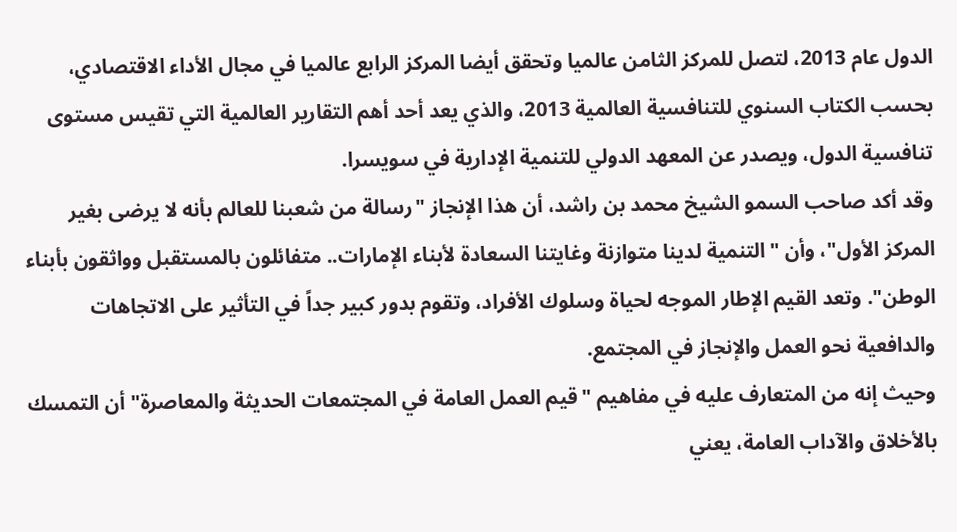الدول عام 2013، لتصل للمركز الثامن عالميا وتحقق أيضا المركز الرابع عالميا في مجال الأداء الاقتصادي، بحسب الكتاب السنوي للتنافسية العالمية 2013، والذي يعد أحد أهم التقارير العالمية التي تقيس مستوى تنافسية الدول، ويصدر عن المعهد الدولي للتنمية الإدارية في سويسرا.
وقد أكد صاحب السمو الشيخ محمد بن راشد، أن هذا الإنجاز "رسالة من شعبنا للعالم بأنه لا يرضى بغير المركز الأول"، وأن "التنمية لدينا متوازنة وغايتنا السعادة لأبناء الإمارات.. متفائلون بالمستقبل وواثقون بأبناء الوطن". وتعد القيم الإطار الموجه لحياة وسلوك الأفراد، وتقوم بدور كبير جداً في التأثير على الاتجاهات والدافعية نحو العمل والإنجاز في المجتمع.
وحيث إنه من المتعارف عليه في مفاهيم "قيم العمل العامة في المجتمعات الحديثة والمعاصرة" أن التمسك بالأخلاق والآداب العامة، يعني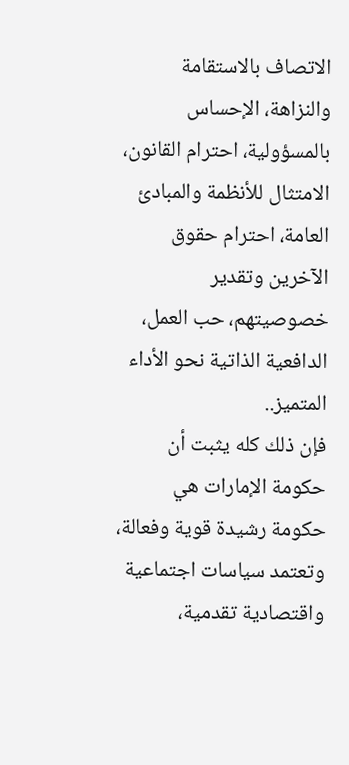الاتصاف بالاستقامة والنزاهة، الإحساس بالمسؤولية، احترام القانون، الامتثال للأنظمة والمبادئ العامة، احترام حقوق الآخرين وتقدير خصوصيتهم، حب العمل، الدافعية الذاتية نحو الأداء المتميز..
فإن ذلك كله يثبت أن حكومة الإمارات هي حكومة رشيدة قوية وفعالة، وتعتمد سياسات اجتماعية واقتصادية تقدمية،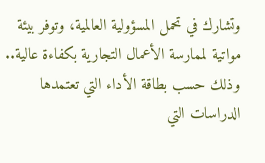وتشارك في تحمل المسؤولية العالمية، وتوفر بيئة مواتية لممارسة الأعمال التجارية بكفاءة عالية.. وذلك حسب بطاقة الأداء التي تعتمدها الدراسات التي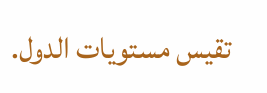تقيس مستويات الدول.